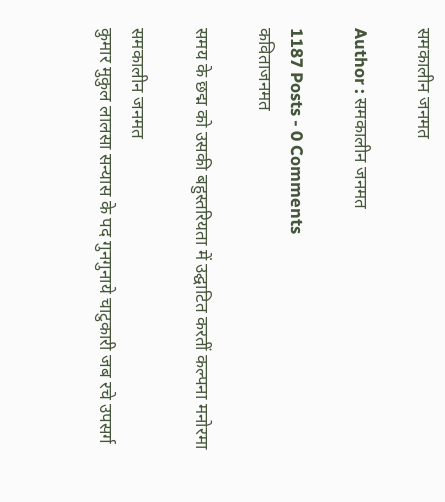समकालीन जनमत

Author : समकालीन जनमत

1187 Posts - 0 Comments
कविताजनमत

समय के छद्म को उसकी बहुस्‍तरियता में उद्घाटित करतीं कल्पना मनोरमा

समकालीन जनमत
कुमार मुकुल लालसा सन्यास के पद गुनगुनाये चाटुकारी जब रचे उपसर्ग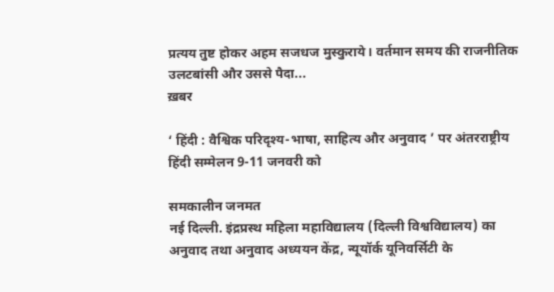प्रत्यय तुष्ट होकर अहम सजधज मुस्कुराये। वर्तमान समय की राजनीतिक उलटबांसी और उससे पैदा...
ख़बर

‘ हिंदी : वैश्विक परिदृश्य-भाषा, साहित्य और अनुवाद ’ पर अंतरराष्ट्रीय हिंदी सम्मेलन 9-11 जनवरी को

समकालीन जनमत
नई दिल्ली. इंद्रप्रस्थ महिला महाविद्यालय (दिल्ली विश्वविद्यालय) का अनुवाद तथा अनुवाद अध्ययन केंद्र, न्यूयॉर्क यूनिवर्सिटी के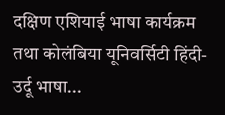दक्षिण एशियाई भाषा कार्यक्रम तथा कोलंबिया यूनिवर्सिटी हिंदी-उर्दू भाषा...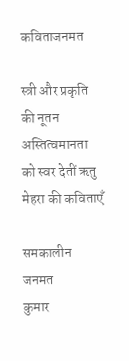कविताजनमत

स्‍त्री और प्रकृति की नूतन अस्तित्‍वमानता को स्‍वर देतीं ऋतु मेहरा की कविताएँ

समकालीन जनमत
कुमार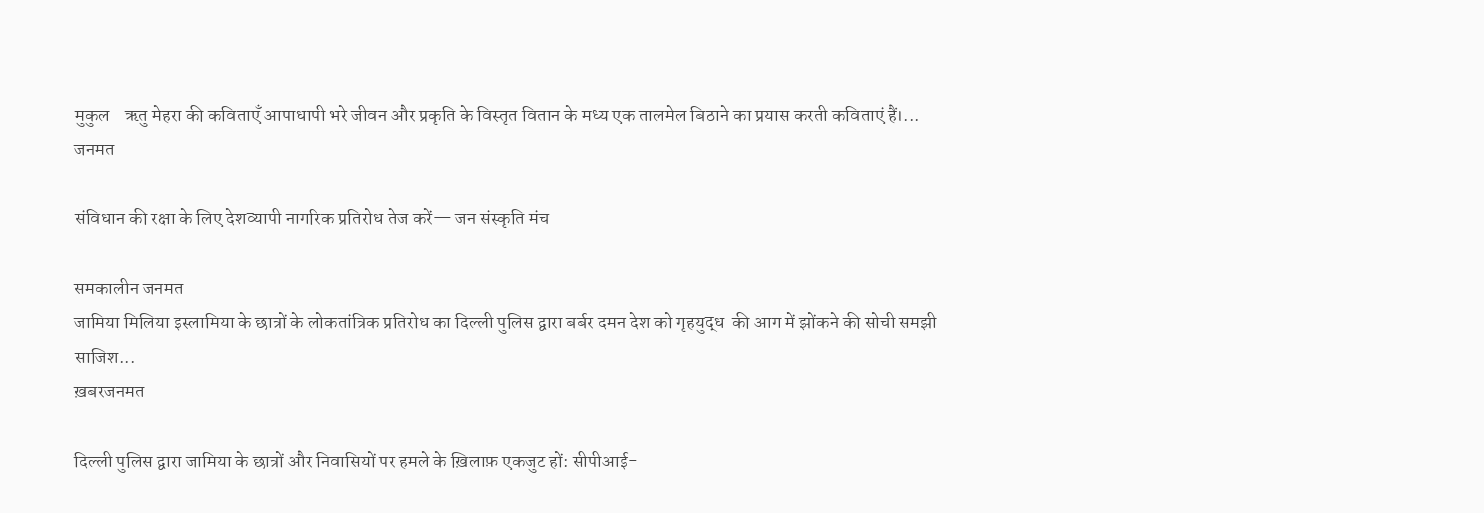मुकुल    ऋतु मेहरा की कविताएँ आपाधापी भरे जीवन और प्रकृति के विस्‍तृत वितान के मध्‍य एक तालमेल बिठाने का प्रयास करती कविताएं हैं।...
जनमत

संविधान की रक्षा के लिए देशव्यापी नागरिक प्रतिरोध तेज करें— जन संस्कृति मंच

समकालीन जनमत
जामिया मिलिया इस्लामिया के छात्रों के लोकतांत्रिक प्रतिरोध का दिल्ली पुलिस द्वारा बर्बर दमन देश को गृहयुद्ध  की आग में झोंकने की सोची समझी साजिश...
ख़बरजनमत

दिल्ली पुलिस द्वारा जामिया के छात्रों और निवासियों पर हमले के ख़िलाफ़ एकजुट हों: सीपीआई-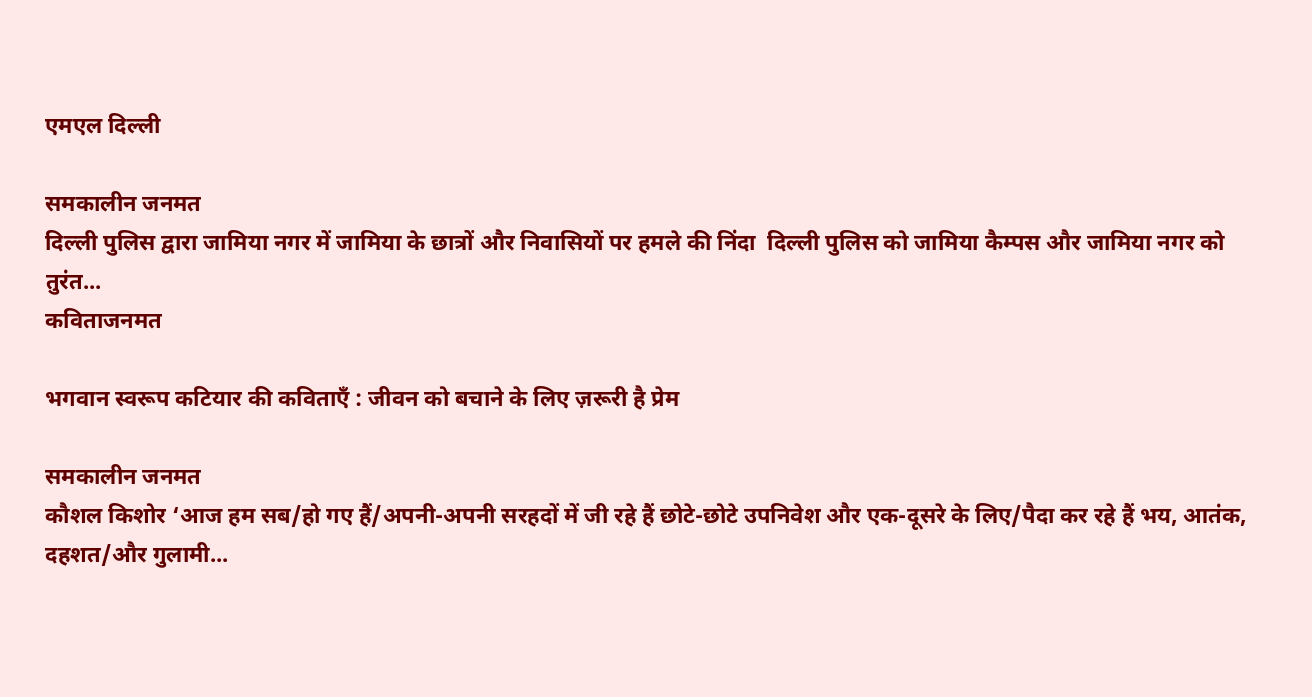एमएल दिल्ली

समकालीन जनमत
दिल्ली पुलिस द्वारा जामिया नगर में जामिया के छात्रों और निवासियों पर हमले की निंदा  दिल्ली पुलिस को जा‌मिया कैम्पस और जामिया नगर को तुरंत...
कविताजनमत

भगवान स्वरूप कटियार की कविताएँ : जीवन को बचाने के लिए ज़रूरी है प्रेम

समकालीन जनमत
कौशल किशोर ‘आज हम सब/हो गए हैं/अपनी-अपनी सरहदों में जी रहे हैं छोटे-छोटे उपनिवेश और एक-दूसरे के लिए/पैदा कर रहे हैं भय, आतंक, दहशत/और गुलामी...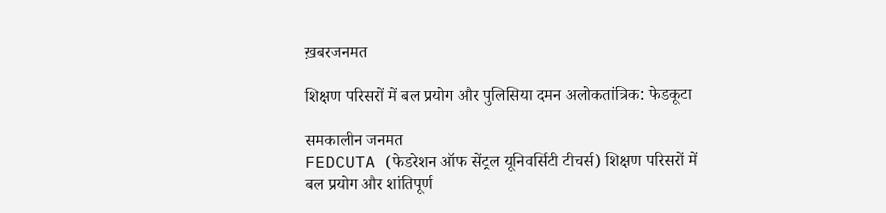ख़बरजनमत

शिक्षण परिसरों में बल प्रयोग और पुलिसिया दमन अलोकतांत्रिक: फेडकूटा

समकालीन जनमत
FEDCUTA (फेडरेशन ऑफ सेंट्रल यूनिवर्सिटी टीचर्स) शिक्षण परिसरों में बल प्रयोग और शांतिपूर्ण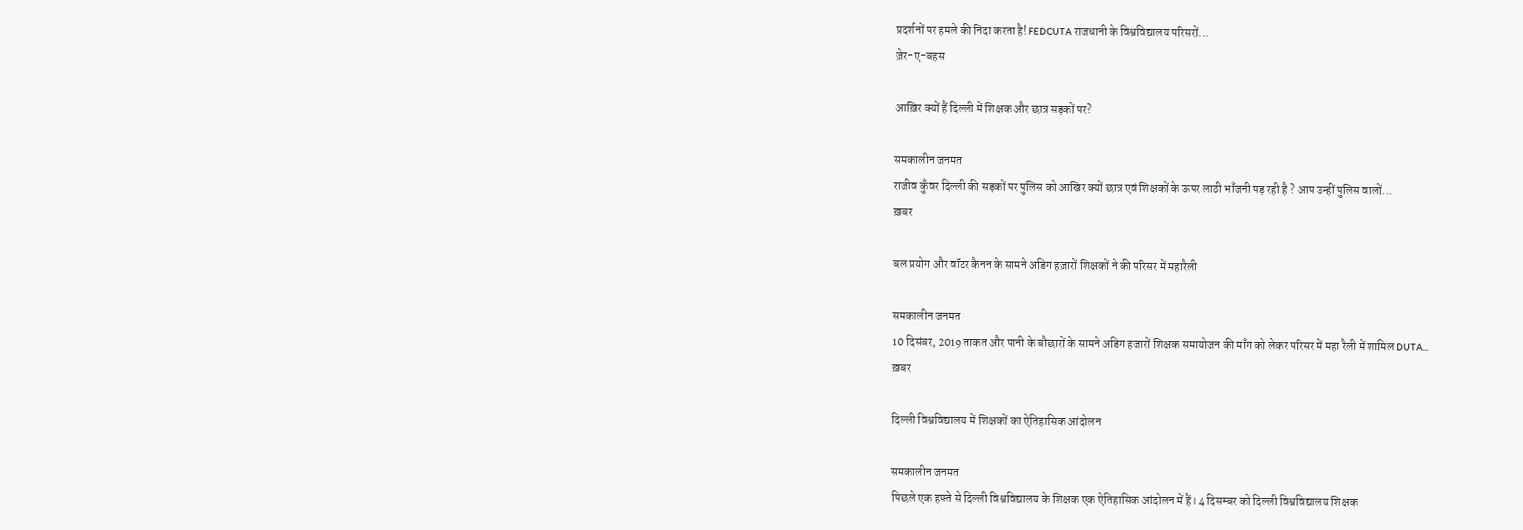प्रदर्शनों पर हमले की निंदा करता है! FEDCUTA राजधानी के विश्वविद्यालय परिसरों...
ज़ेर-ए-बहस

आख़िर क्यों हैं दिल्ली में शिक्षक और छात्र सड़कों पर?

समकालीन जनमत
राजीव कुँवर दिल्ली की सड़कों पर पुलिस को आखिर क्यों छात्र एवं शिक्षकों के ऊपर लाठी भाँजनी पड़ रही है ? आप उन्हीं पुलिस वालों...
ख़बर

बल प्रयोग और वॉटर कैनन के सामने अडिग हज़ारों शिक्षकों ने की परिसर में महारैली

समकालीन जनमत
10 दिसंबर, 2019 ताकत और पानी के बौछारों के सामने अडिग हजारों शिक्षक समायोजन की माँग को लेकर परिसर में महा रैली में शामिल DUTA...
ख़बर

दिल्ली विश्वविद्यालय में शिक्षकों का ऐतिहासिक आंदोलन

समकालीन जनमत
पिछले एक हफ्ते से दिल्ली विश्वविद्यालय के शिक्षक एक ऐतिहासिक आंदोलन में हैं। 4 दिसम्बर को दिल्ली विश्वविद्यालय शिक्षक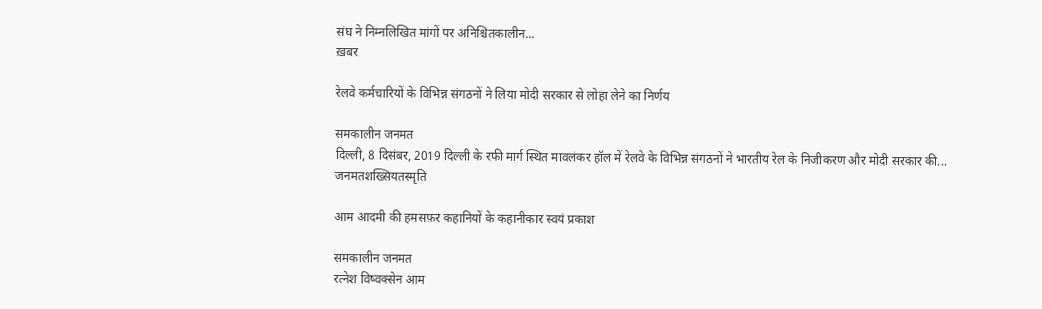संघ ने निम्नलिखित मांगों पर अनिश्चितकालीन...
ख़बर

रेलवे कर्मचारियों के विभिन्न संगठनों ने लिया मोदी सरकार से लोहा लेने का निर्णय

समकालीन जनमत
दिल्ली, 8 दिसंबर, 2019 दिल्ली के रफी मार्ग स्थित मावलंकर हॉल में रेलवे के विभिन्न संगठनों ने भारतीय रेल के निजीकरण और मोदी सरकार की...
जनमतशख्सियतस्मृति

आम आदमी की हमसफ़र कहानियों के कहानीकार स्वयं प्रकाश

समकालीन जनमत
रत्नेश विष्वक्सेन आम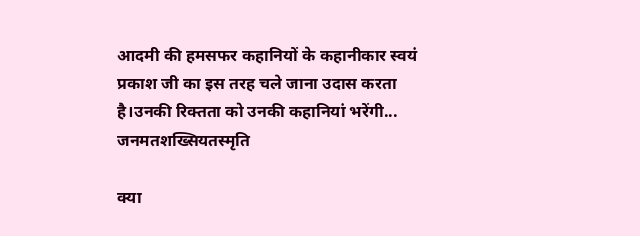आदमी की हमसफर कहानियों के कहानीकार स्वयं प्रकाश जी का इस तरह चले जाना उदास करता है।उनकी रिक्तता को उनकी कहानियां भरेंगी...
जनमतशख्सियतस्मृति

क्या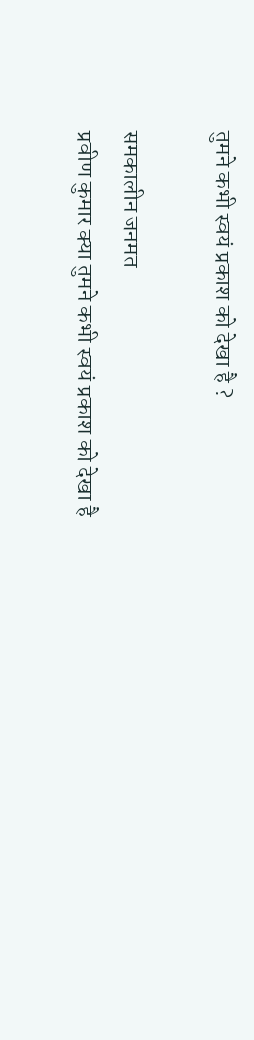तुमने कभी स्वयं प्रकाश को देखा है ?

समकालीन जनमत
प्रवीण कुमार क्या तुमने कभी स्वयं प्रकाश को देखा है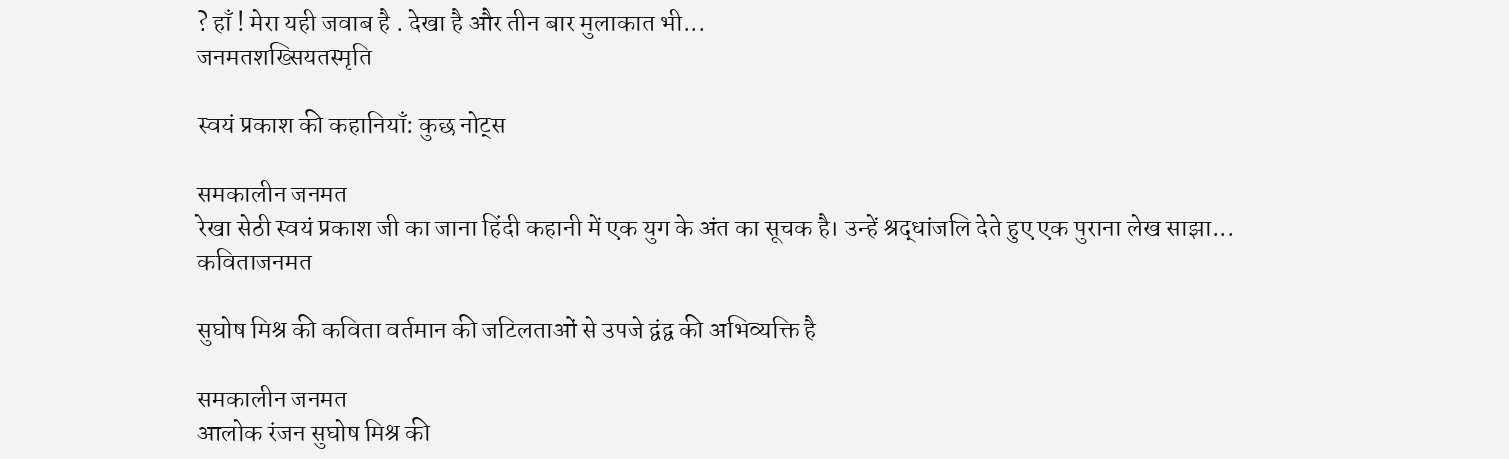? हाँ ! मेरा यही जवाब है . देखा है और तीन बार मुलाकात भी...
जनमतशख्सियतस्मृति

स्वयं प्रकाश की कहानियाँ: कुछ नोट्स

समकालीन जनमत
रेखा सेठी स्वयं प्रकाश जी का जाना हिंदी कहानी में एक युग के अंत का सूचक है। उन्हें श्रद्धांजलि देते हुए एक पुराना लेख साझा...
कविताजनमत

सुघोष मिश्र की कविता वर्तमान की जटिलताओं से उपजे द्वंद्व की अभिव्यक्ति है

समकालीन जनमत
आलोक रंजन सुघोष मिश्र की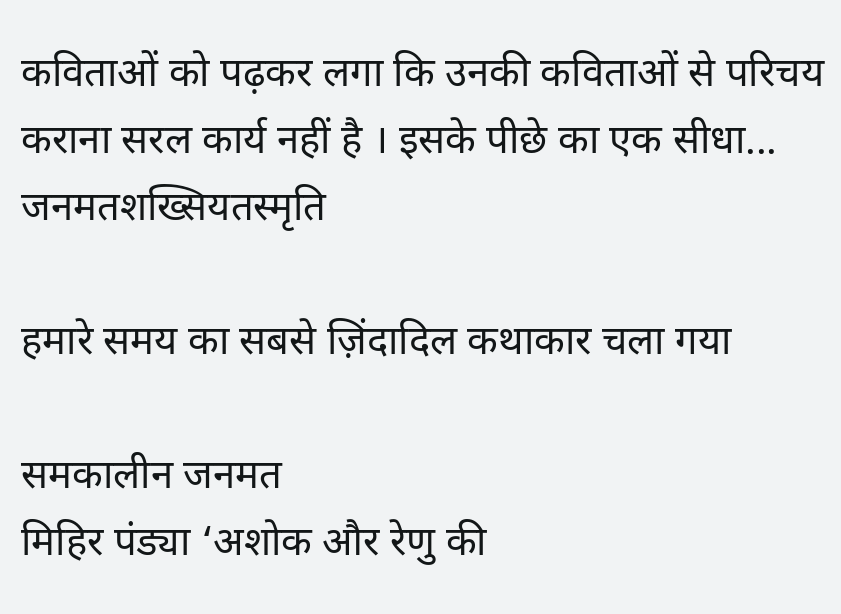कविताओं को पढ़कर लगा कि उनकी कविताओं से परिचय कराना सरल कार्य नहीं है । इसके पीछे का एक सीधा...
जनमतशख्सियतस्मृति

हमारे समय का सबसे ज़िंदादिल कथाकार चला गया

समकालीन जनमत
मिहिर पंड्या ‘अशोक और रेणु की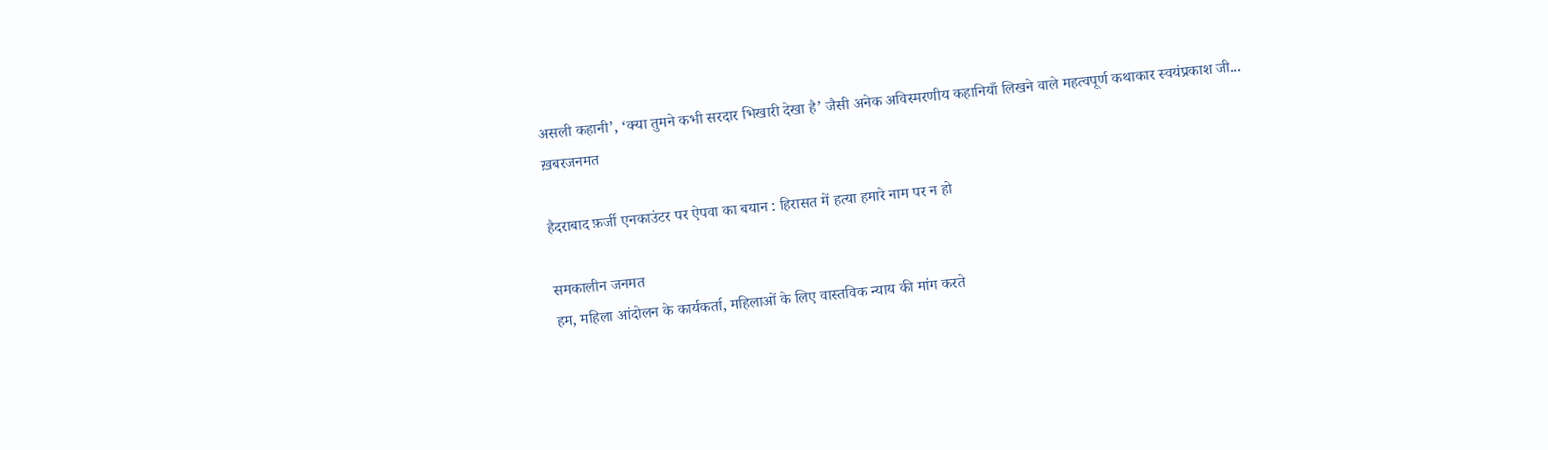असली कहानी’, ‘क्या तुमने कभी सरदार भिखारी देखा है’ जैसी अनेक अविस्मरणीय कहानियाँ लिखने वाले महत्वपूर्ण कथाकार स्वयंप्रकाश जी...
ख़बरजनमत

हैदराबाद फ़र्जी एनकाउंटर पर ऐपवा का बयान : हिरासत में हत्या हमारे नाम पर न हो

समकालीन जनमत
हम, महिला आंदोलन के कार्यकर्ता, महिलाओं के लिए वास्तविक न्याय की मांग करते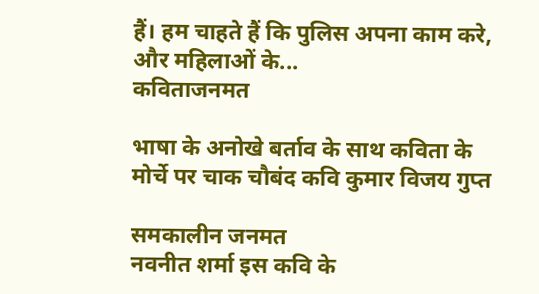हैं। हम चाहते हैं कि पुलिस अपना काम करे, और महिलाओं के...
कविताजनमत

भाषा के अनोखे बर्ताव के साथ कविता के मोर्चे पर चाक चौबंद कवि कुमार विजय गुप्त

समकालीन जनमत
नवनीत शर्मा इस कवि के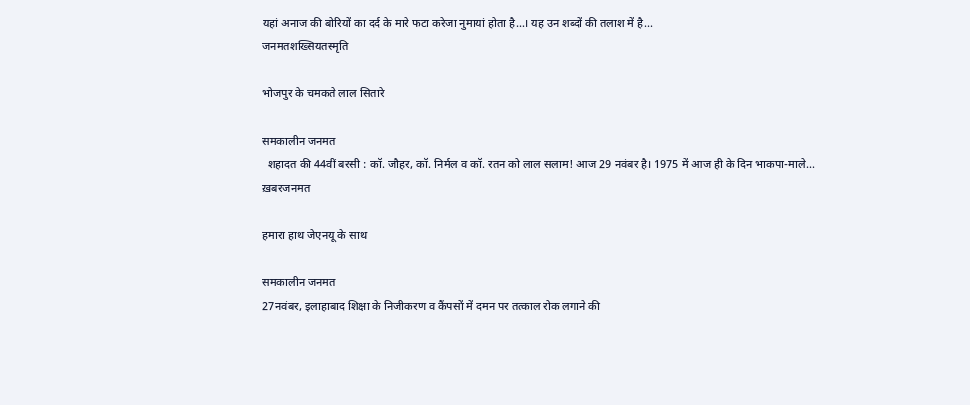यहां अनाज की बोरियों का दर्द के मारे फटा करेजा नुमायां होता है…। यह उन शब्दों की तलाश में है...
जनमतशख्सियतस्मृति

भोजपुर के चमकते लाल सितारे

समकालीन जनमत
  शहादत की 44वीं बरसी : कॉ. जौहर, कॉ. निर्मल व कॉ. रतन को लाल सलाम! आज 29 नवंबर है। 1975 में आज ही के दिन भाकपा-माले...
ख़बरजनमत

हमारा हाथ जेएनयू के साथ

समकालीन जनमत
27नवंबर, इलाहाबाद शिक्षा के निजीकरण व कैंपसों में दमन पर तत्काल रोक लगाने की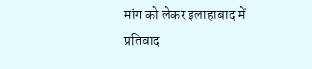मांग को लेकर इलाहाबाद में प्रतिवाद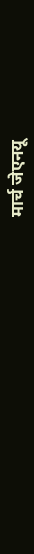मार्च जेएनयू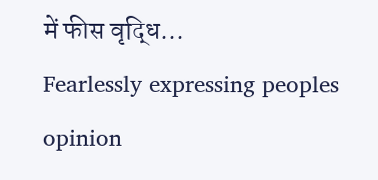में फीस वृद्धि...
Fearlessly expressing peoples opinion